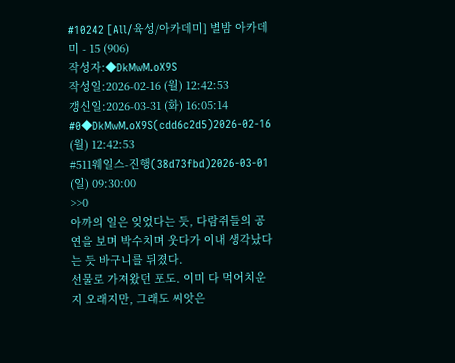#10242 [All/육성/아카데미] 별밤 아카데미 - 15 (906)
작성자:◆DkMwM.oX9S
작성일:2026-02-16 (월) 12:42:53
갱신일:2026-03-31 (화) 16:05:14
#0◆DkMwM.oX9S(cdd6c2d5)2026-02-16 (월) 12:42:53
#511웨일스-진행(38d73fbd)2026-03-01 (일) 09:30:00
>>0
아까의 일은 잊었다는 듯, 다람쥐들의 공연을 보며 박수치며 웃다가 이내 생각났다는 듯 바구니를 뒤졌다.
선물로 가져왔던 포도. 이미 다 먹어치운지 오래지만, 그래도 씨앗은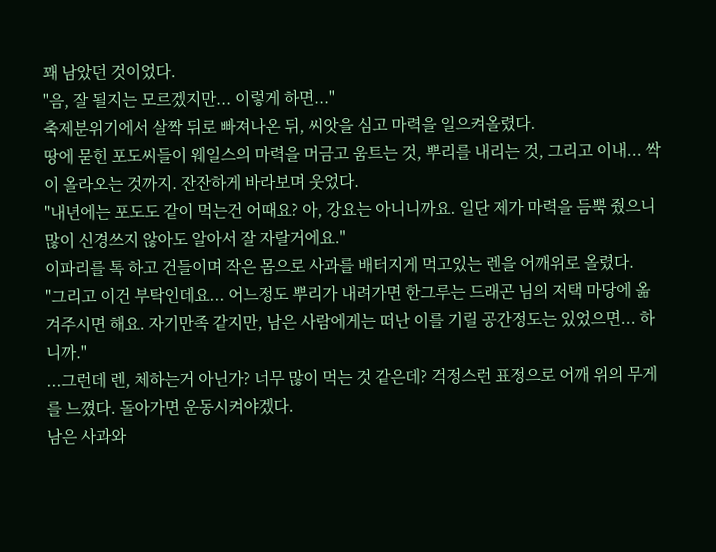꽤 남았던 것이었다.
"음, 잘 될지는 모르겠지만... 이렇게 하면..."
축제분위기에서 살짝 뒤로 빠져나온 뒤, 씨앗을 심고 마력을 일으켜올렸다.
땅에 묻힌 포도씨들이 웨일스의 마력을 머금고 움트는 것, 뿌리를 내리는 것, 그리고 이내... 싹이 올라오는 것까지. 잔잔하게 바라보며 웃었다.
"내년에는 포도도 같이 먹는건 어때요? 아, 강요는 아니니까요. 일단 제가 마력을 듬뿍 줬으니 많이 신경쓰지 않아도 알아서 잘 자랄거에요."
이파리를 톡 하고 건들이며 작은 몸으로 사과를 배터지게 먹고있는 렌을 어깨위로 올렸다.
"그리고 이건 부탁인데요... 어느정도 뿌리가 내려가면 한그루는 드래곤 님의 저택 마당에 옮겨주시면 해요. 자기만족 같지만, 남은 사람에게는 떠난 이를 기릴 공간정도는 있었으면... 하니까."
...그런데 렌, 체하는거 아닌가? 너무 많이 먹는 것 같은데? 걱정스런 표정으로 어깨 위의 무게를 느꼈다. 돌아가면 운동시켜야겠다.
남은 사과와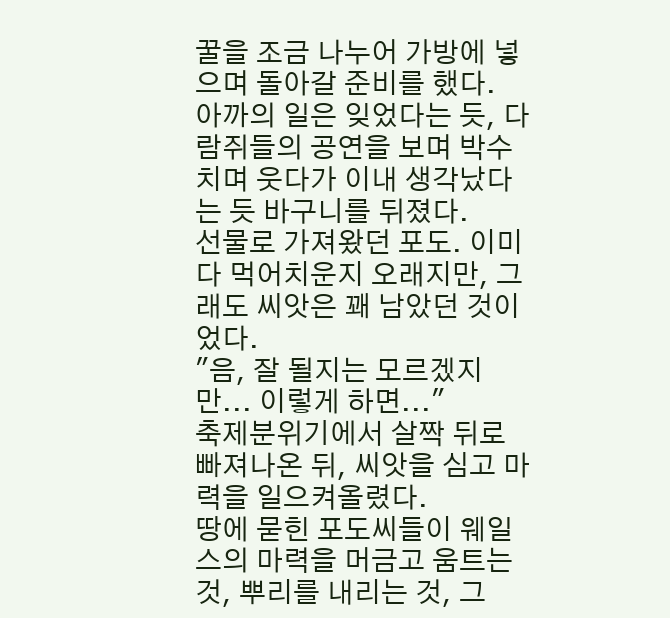꿀을 조금 나누어 가방에 넣으며 돌아갈 준비를 했다.
아까의 일은 잊었다는 듯, 다람쥐들의 공연을 보며 박수치며 웃다가 이내 생각났다는 듯 바구니를 뒤졌다.
선물로 가져왔던 포도. 이미 다 먹어치운지 오래지만, 그래도 씨앗은 꽤 남았던 것이었다.
"음, 잘 될지는 모르겠지만... 이렇게 하면..."
축제분위기에서 살짝 뒤로 빠져나온 뒤, 씨앗을 심고 마력을 일으켜올렸다.
땅에 묻힌 포도씨들이 웨일스의 마력을 머금고 움트는 것, 뿌리를 내리는 것, 그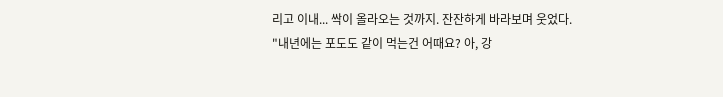리고 이내... 싹이 올라오는 것까지. 잔잔하게 바라보며 웃었다.
"내년에는 포도도 같이 먹는건 어때요? 아, 강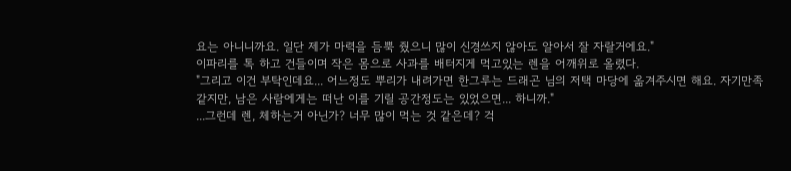요는 아니니까요. 일단 제가 마력을 듬뿍 줬으니 많이 신경쓰지 않아도 알아서 잘 자랄거에요."
이파리를 톡 하고 건들이며 작은 몸으로 사과를 배터지게 먹고있는 렌을 어깨위로 올렸다.
"그리고 이건 부탁인데요... 어느정도 뿌리가 내려가면 한그루는 드래곤 님의 저택 마당에 옮겨주시면 해요. 자기만족 같지만, 남은 사람에게는 떠난 이를 기릴 공간정도는 있었으면... 하니까."
...그런데 렌, 체하는거 아닌가? 너무 많이 먹는 것 같은데? 걱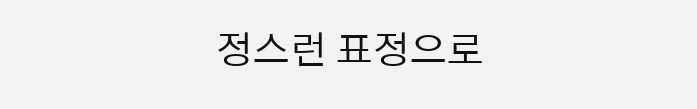정스런 표정으로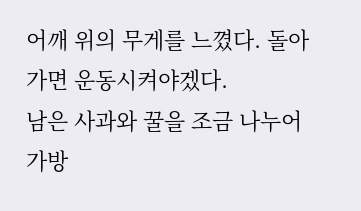어깨 위의 무게를 느꼈다. 돌아가면 운동시켜야겠다.
남은 사과와 꿀을 조금 나누어 가방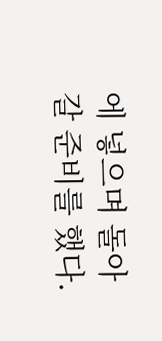에 넣으며 돌아갈 준비를 했다.